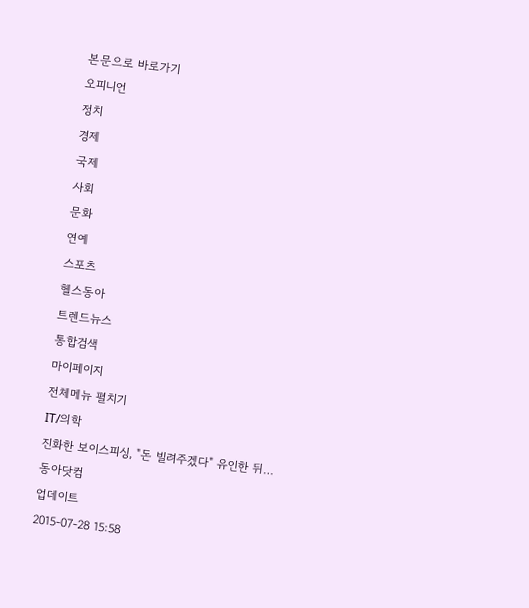본문으로 바로가기
오피니언
정치
경제
국제
사회
문화
연예
스포츠
헬스동아
트렌드뉴스
통합검색
마이페이지
전체메뉴 펼치기
IT/의학
진화한 보이스피싱, "돈 빌려주겠다" 유인한 뒤…
동아닷컴
업데이트
2015-07-28 15:58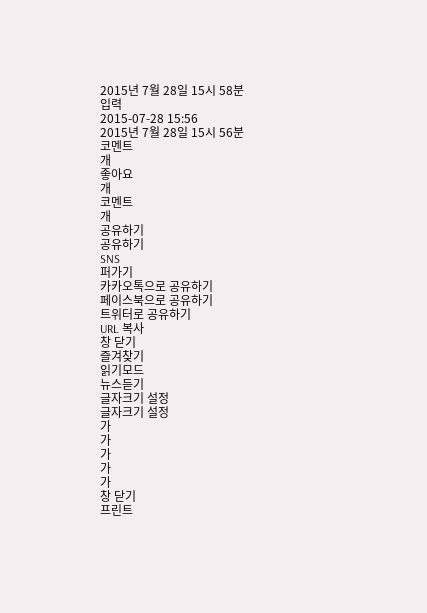2015년 7월 28일 15시 58분
입력
2015-07-28 15:56
2015년 7월 28일 15시 56분
코멘트
개
좋아요
개
코멘트
개
공유하기
공유하기
SNS
퍼가기
카카오톡으로 공유하기
페이스북으로 공유하기
트위터로 공유하기
URL 복사
창 닫기
즐겨찾기
읽기모드
뉴스듣기
글자크기 설정
글자크기 설정
가
가
가
가
가
창 닫기
프린트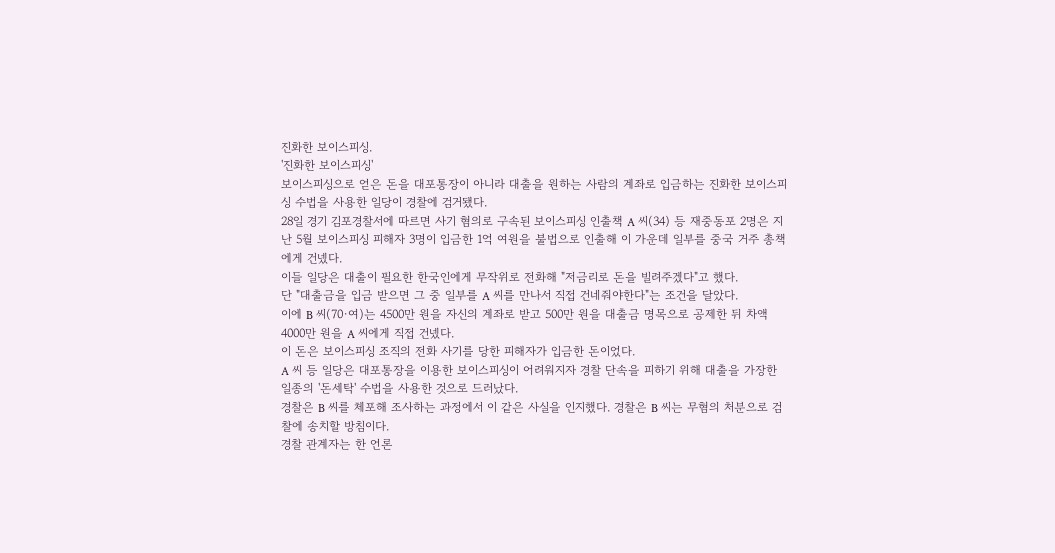진화한 보이스피싱.
'진화한 보이스피싱'
보이스피싱으로 얻은 돈을 대포통장이 아니라 대출을 원하는 사람의 계좌로 입금하는 진화한 보이스피싱 수법을 사용한 일당이 경찰에 검거됐다.
28일 경기 김포경찰서에 따르면 사기 혐의로 구속된 보이스피싱 인출책 A 씨(34) 등 재중동포 2명은 지난 5월 보이스피싱 피해자 3명이 입금한 1억 여원을 불법으로 인출해 이 가운데 일부를 중국 거주 총책에게 건넸다.
이들 일당은 대출이 필요한 한국인에게 무작위로 전화해 "저금리로 돈을 빌려주겠다"고 했다.
단 "대출금을 입금 받으면 그 중 일부를 A 씨를 만나서 직접 건네줘야한다"는 조건을 달았다.
이에 B 씨(70·여)는 4500만 원을 자신의 계좌로 받고 500만 원을 대출금 명목으로 공제한 뒤 차액 4000만 원을 A 씨에게 직접 건넸다.
이 돈은 보이스피싱 조직의 전화 사기를 당한 피해자가 입금한 돈이었다.
A 씨 등 일당은 대포통장을 이용한 보이스피싱이 어려워지자 경찰 단속을 피하기 위해 대출을 가장한 일종의 '돈세탁' 수법을 사용한 것으로 드러났다.
경찰은 B 씨를 체포해 조사하는 과정에서 이 같은 사실을 인지했다. 경찰은 B 씨는 무혐의 처분으로 검찰에 송치할 방침이다.
경찰 관계자는 한 언론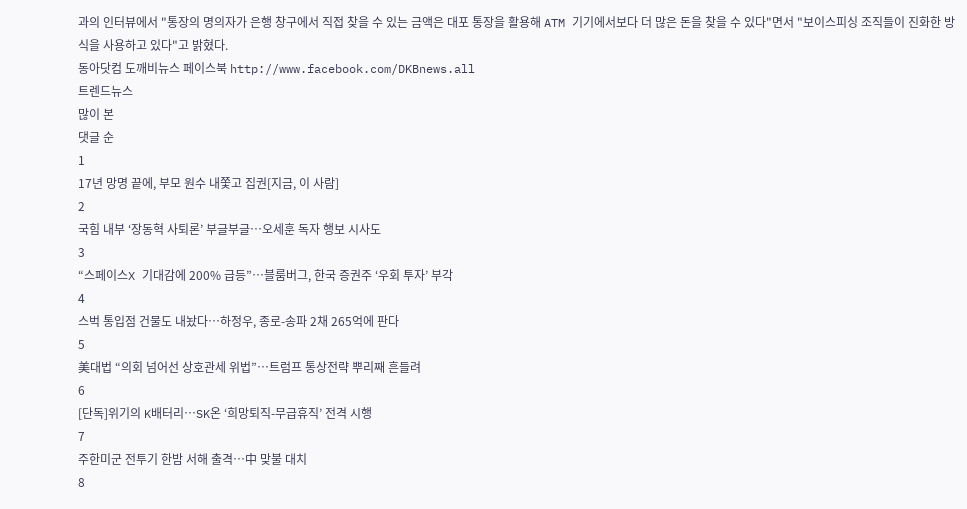과의 인터뷰에서 "통장의 명의자가 은행 창구에서 직접 찾을 수 있는 금액은 대포 통장을 활용해 ATM 기기에서보다 더 많은 돈을 찾을 수 있다"면서 "보이스피싱 조직들이 진화한 방식을 사용하고 있다"고 밝혔다.
동아닷컴 도깨비뉴스 페이스북 http://www.facebook.com/DKBnews.all
트렌드뉴스
많이 본
댓글 순
1
17년 망명 끝에, 부모 원수 내쫓고 집권[지금, 이 사람]
2
국힘 내부 ‘장동혁 사퇴론’ 부글부글…오세훈 독자 행보 시사도
3
“스페이스X 기대감에 200% 급등”…블룸버그, 한국 증권주 ‘우회 투자’ 부각
4
스벅 통입점 건물도 내놨다…하정우, 종로-송파 2채 265억에 판다
5
美대법 “의회 넘어선 상호관세 위법”…트럼프 통상전략 뿌리째 흔들려
6
[단독]위기의 K배터리…SK온 ‘희망퇴직-무급휴직’ 전격 시행
7
주한미군 전투기 한밤 서해 출격…中 맞불 대치
8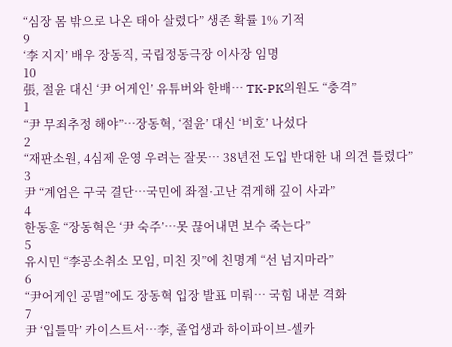“심장 몸 밖으로 나온 태아 살렸다” 생존 확률 1% 기적
9
‘李 지지’ 배우 장동직, 국립정동극장 이사장 임명
10
張, 절윤 대신 ‘尹 어게인’ 유튜버와 한배… TK-PK의원도 “충격”
1
“尹 무죄추정 해야”…장동혁, ‘절윤’ 대신 ‘비호’ 나섰다
2
“재판소원, 4심제 운영 우려는 잘못… 38년전 도입 반대한 내 의견 틀렸다”
3
尹 “계엄은 구국 결단…국민에 좌절·고난 겪게해 깊이 사과”
4
한동훈 “장동혁은 ‘尹 숙주’…못 끊어내면 보수 죽는다”
5
유시민 “李공소취소 모임, 미친 짓”에 친명계 “선 넘지마라”
6
“尹어게인 공멸”에도 장동혁 입장 발표 미뤄… 국힘 내분 격화
7
尹 ‘입틀막’ 카이스트서…李, 졸업생과 하이파이브-셀카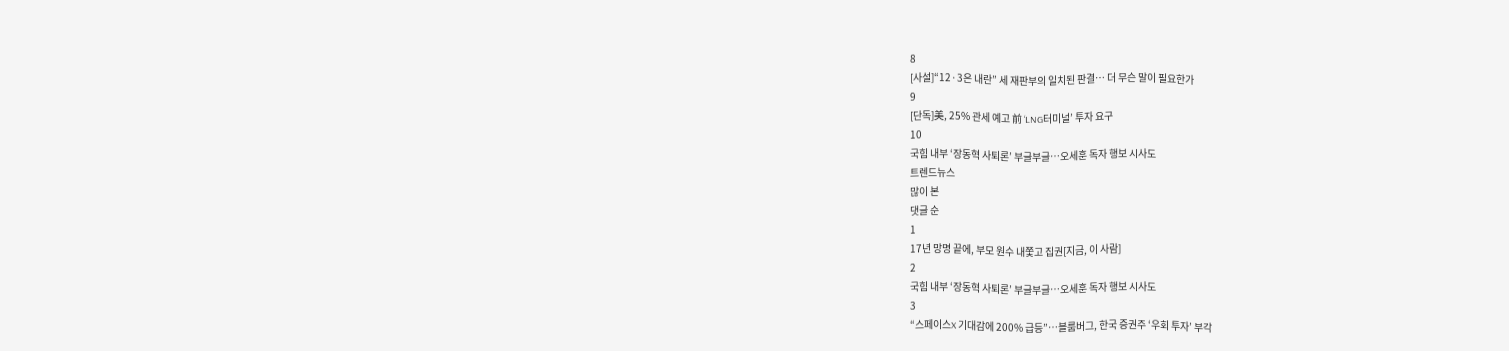8
[사설]“12·3은 내란” 세 재판부의 일치된 판결… 더 무슨 말이 필요한가
9
[단독]美, 25% 관세 예고 前 ‘LNG터미널’ 투자 요구
10
국힘 내부 ‘장동혁 사퇴론’ 부글부글…오세훈 독자 행보 시사도
트렌드뉴스
많이 본
댓글 순
1
17년 망명 끝에, 부모 원수 내쫓고 집권[지금, 이 사람]
2
국힘 내부 ‘장동혁 사퇴론’ 부글부글…오세훈 독자 행보 시사도
3
“스페이스X 기대감에 200% 급등”…블룸버그, 한국 증권주 ‘우회 투자’ 부각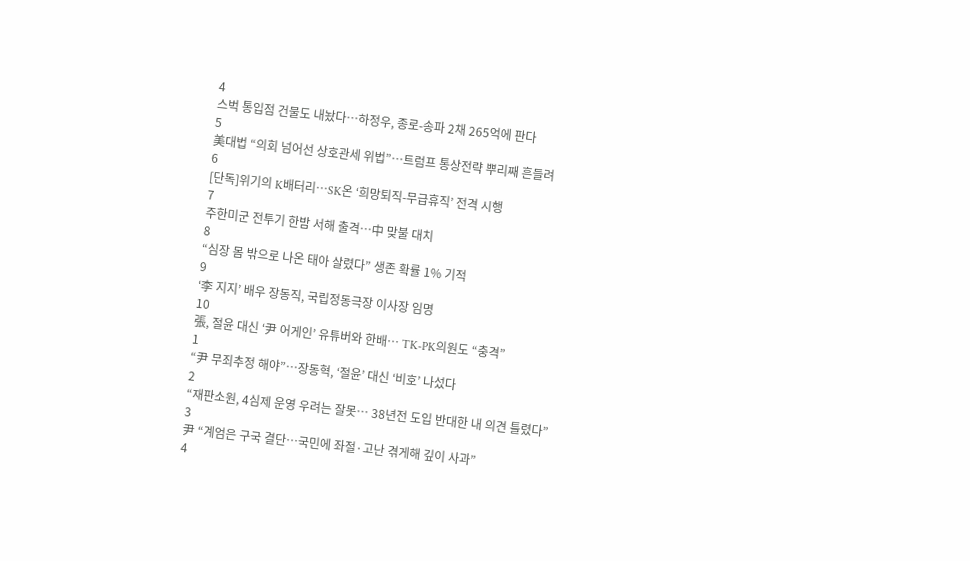4
스벅 통입점 건물도 내놨다…하정우, 종로-송파 2채 265억에 판다
5
美대법 “의회 넘어선 상호관세 위법”…트럼프 통상전략 뿌리째 흔들려
6
[단독]위기의 K배터리…SK온 ‘희망퇴직-무급휴직’ 전격 시행
7
주한미군 전투기 한밤 서해 출격…中 맞불 대치
8
“심장 몸 밖으로 나온 태아 살렸다” 생존 확률 1% 기적
9
‘李 지지’ 배우 장동직, 국립정동극장 이사장 임명
10
張, 절윤 대신 ‘尹 어게인’ 유튜버와 한배… TK-PK의원도 “충격”
1
“尹 무죄추정 해야”…장동혁, ‘절윤’ 대신 ‘비호’ 나섰다
2
“재판소원, 4심제 운영 우려는 잘못… 38년전 도입 반대한 내 의견 틀렸다”
3
尹 “계엄은 구국 결단…국민에 좌절·고난 겪게해 깊이 사과”
4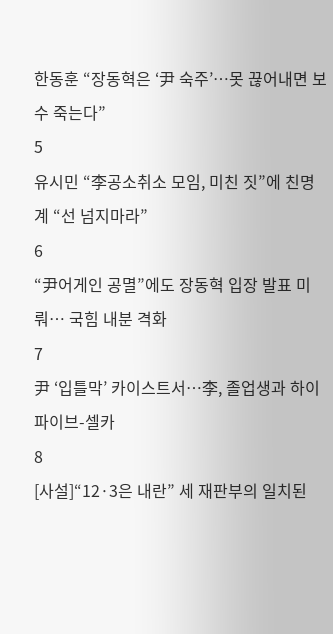한동훈 “장동혁은 ‘尹 숙주’…못 끊어내면 보수 죽는다”
5
유시민 “李공소취소 모임, 미친 짓”에 친명계 “선 넘지마라”
6
“尹어게인 공멸”에도 장동혁 입장 발표 미뤄… 국힘 내분 격화
7
尹 ‘입틀막’ 카이스트서…李, 졸업생과 하이파이브-셀카
8
[사설]“12·3은 내란” 세 재판부의 일치된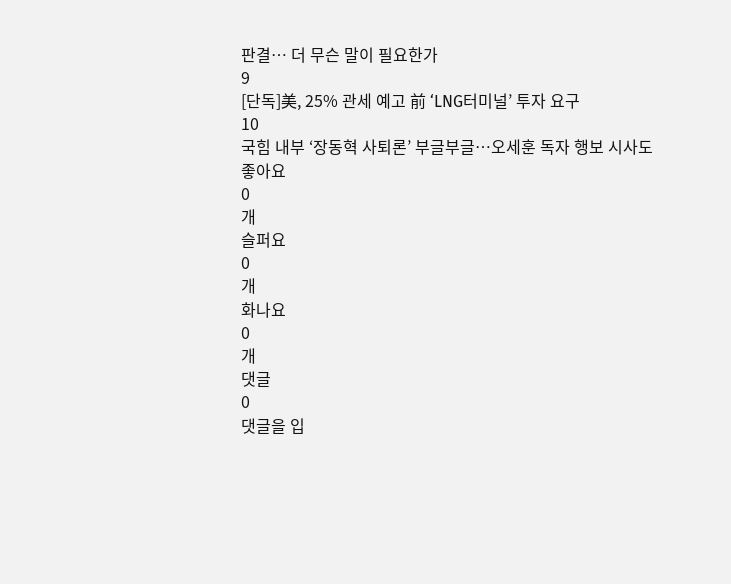판결… 더 무슨 말이 필요한가
9
[단독]美, 25% 관세 예고 前 ‘LNG터미널’ 투자 요구
10
국힘 내부 ‘장동혁 사퇴론’ 부글부글…오세훈 독자 행보 시사도
좋아요
0
개
슬퍼요
0
개
화나요
0
개
댓글
0
댓글을 입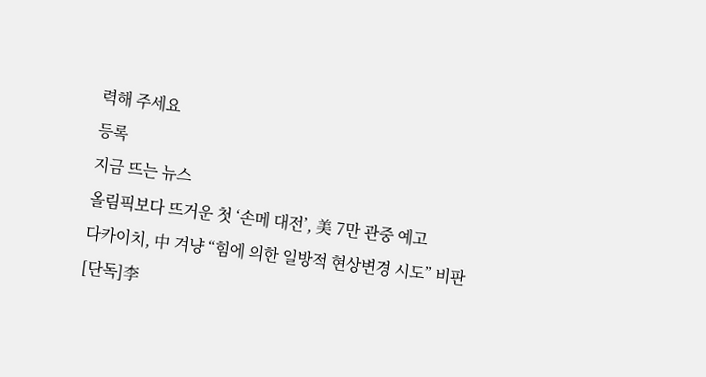력해 주세요
등록
지금 뜨는 뉴스
올림픽보다 뜨거운 첫 ‘손메 대전’, 美 7만 관중 예고
다카이치, 中 겨냥 “힘에 의한 일방적 현상변경 시도” 비판
[단독]李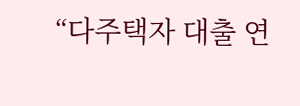“다주택자 대출 연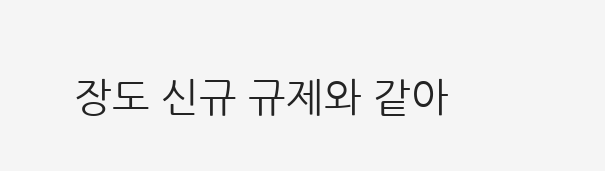장도 신규 규제와 같아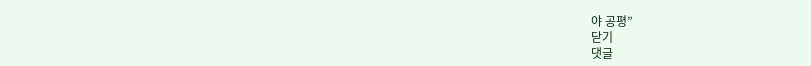야 공평”
닫기
댓글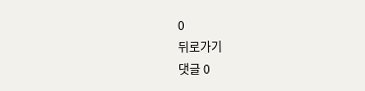0
뒤로가기
댓글 0